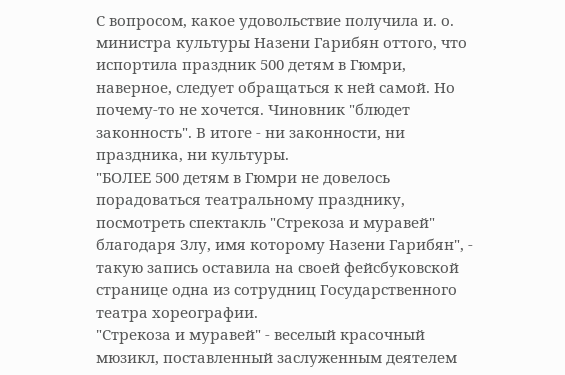С вопросом, какое удовольствие получила и. о. министра культуры Назени Гарибян оттого, что испортила праздник 500 детям в Гюмри, наверное, следует обращаться к ней самой. Но почему-то не хочется. Чиновник "блюдет законность". В итоге - ни законности, ни праздника, ни культуры.
"БОЛЕЕ 500 детям в Гюмри не довелось порадоваться театральному празднику, посмотреть спектакль "Стрекоза и муравей" благодаря Злу, имя которому Назени Гарибян", - такую запись оставила на своей фейсбуковской странице одна из сотрудниц Государственного театра хореографии.
"Стрекоза и муравей" - веселый красочный мюзикл, поставленный заслуженным деятелем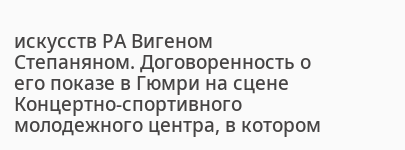искусств РА Вигеном Степаняном. Договоренность о его показе в Гюмри на сцене Концертно-спортивного молодежного центра, в котором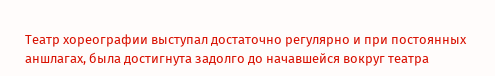Театр хореографии выступал достаточно регулярно и при постоянных аншлагах, была достигнута задолго до начавшейся вокруг театра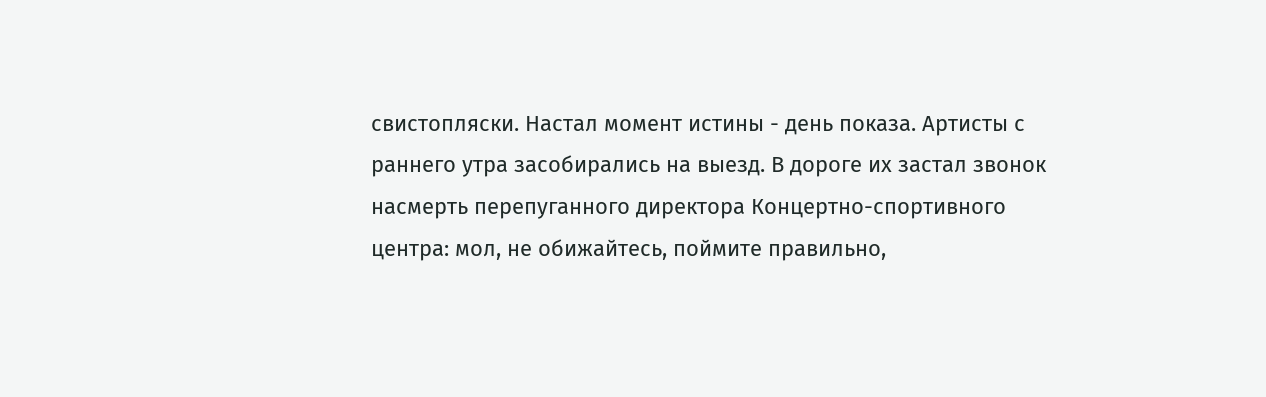свистопляски. Настал момент истины - день показа. Артисты с раннего утра засобирались на выезд. В дороге их застал звонок насмерть перепуганного директора Концертно-спортивного центра: мол, не обижайтесь, поймите правильно,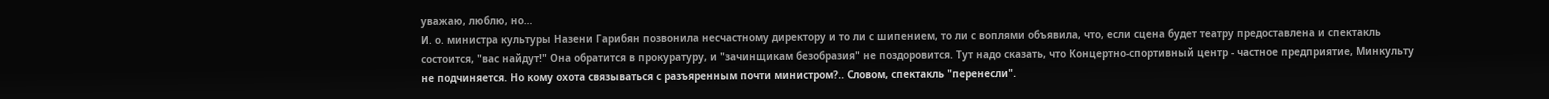уважаю, люблю, но…
И. о. министра культуры Назени Гарибян позвонила несчастному директору и то ли с шипением, то ли с воплями объявила, что, если сцена будет театру предоставлена и спектакль состоится, "вас найдут!" Она обратится в прокуратуру, и "зачинщикам безобразия" не поздоровится. Тут надо сказать, что Концертно-спортивный центр - частное предприятие, Минкульту не подчиняется. Но кому охота связываться с разъяренным почти министром?.. Словом, спектакль "перенесли".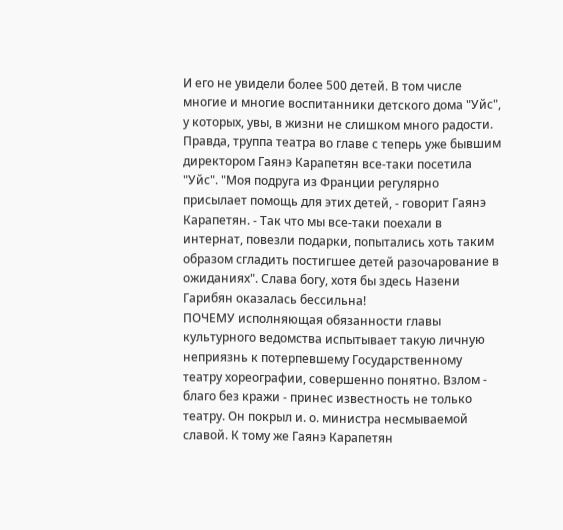И его не увидели более 500 детей. В том числе многие и многие воспитанники детского дома "Уйс", у которых, увы, в жизни не слишком много радости. Правда, труппа театра во главе с теперь уже бывшим директором Гаянэ Карапетян все-таки посетила "Уйс". "Моя подруга из Франции регулярно присылает помощь для этих детей, - говорит Гаянэ Карапетян. - Так что мы все-таки поехали в интернат, повезли подарки, попытались хоть таким образом сгладить постигшее детей разочарование в ожиданиях". Слава богу, хотя бы здесь Назени Гарибян оказалась бессильна!
ПОЧЕМУ исполняющая обязанности главы культурного ведомства испытывает такую личную неприязнь к потерпевшему Государственному театру хореографии, совершенно понятно. Взлом - благо без кражи - принес известность не только театру. Он покрыл и. о. министра несмываемой славой. К тому же Гаянэ Карапетян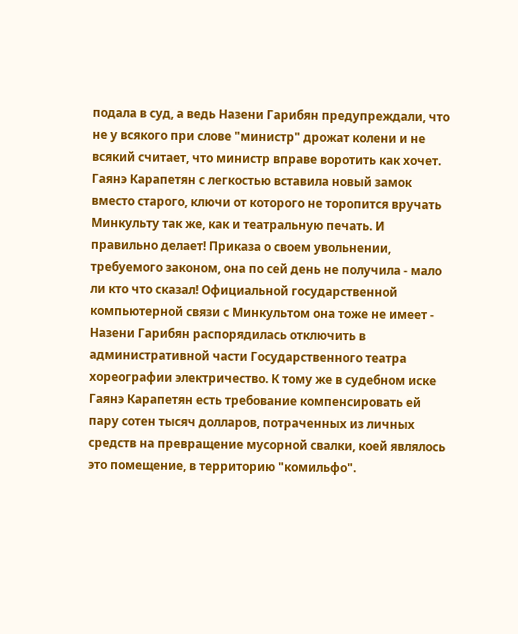подала в суд, а ведь Назени Гарибян предупреждали, что не у всякого при слове "министр" дрожат колени и не всякий считает, что министр вправе воротить как хочет. Гаянэ Карапетян с легкостью вставила новый замок вместо старого, ключи от которого не торопится вручать Минкульту так же, как и театральную печать. И правильно делает! Приказа о своем увольнении, требуемого законом, она по сей день не получила - мало ли кто что сказал! Официальной государственной компьютерной связи с Минкультом она тоже не имеет - Назени Гарибян распорядилась отключить в административной части Государственного театра хореографии электричество. К тому же в судебном иске Гаянэ Карапетян есть требование компенсировать ей пару сотен тысяч долларов, потраченных из личных средств на превращение мусорной свалки, коей являлось это помещение, в территорию "комильфо".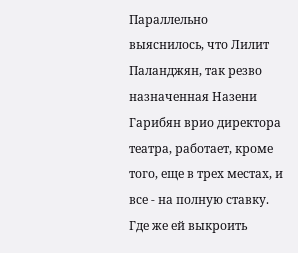Параллельно выяснилось, что Лилит Паланджян, так резво назначенная Назени Гарибян врио директора театра, работает, кроме того, еще в трех местах, и все - на полную ставку. Где же ей выкроить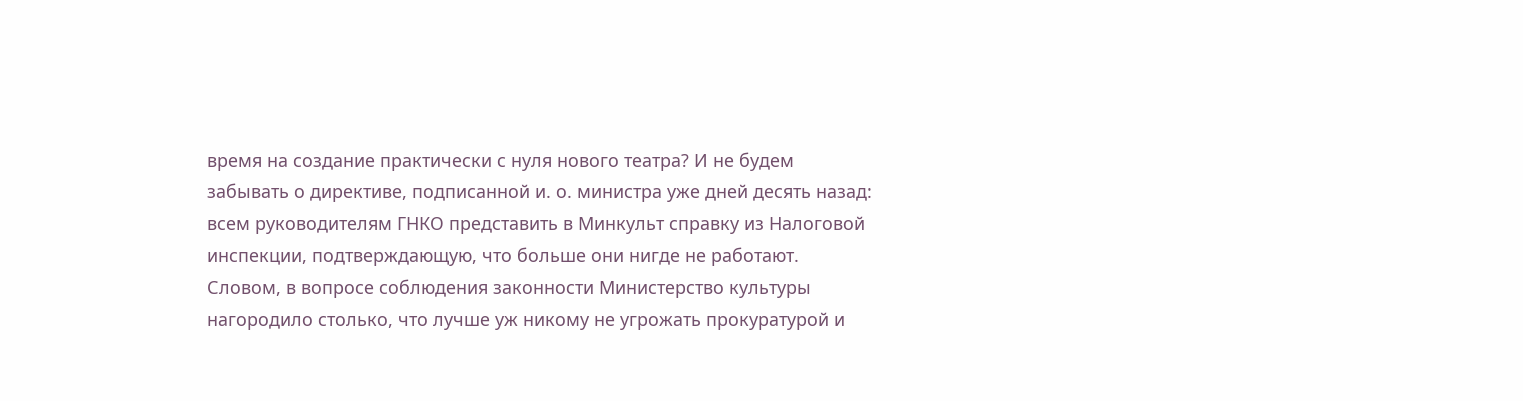время на создание практически с нуля нового театра? И не будем забывать о директиве, подписанной и. о. министра уже дней десять назад: всем руководителям ГНКО представить в Минкульт справку из Налоговой инспекции, подтверждающую, что больше они нигде не работают.
Словом, в вопросе соблюдения законности Министерство культуры нагородило столько, что лучше уж никому не угрожать прокуратурой и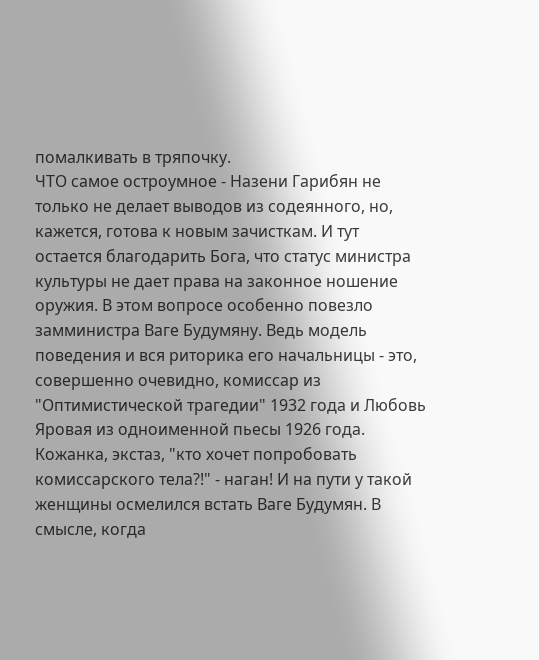помалкивать в тряпочку.
ЧТО самое остроумное - Назени Гарибян не только не делает выводов из содеянного, но, кажется, готова к новым зачисткам. И тут остается благодарить Бога, что статус министра культуры не дает права на законное ношение оружия. В этом вопросе особенно повезло замминистра Ваге Будумяну. Ведь модель поведения и вся риторика его начальницы - это, совершенно очевидно, комиссар из "Оптимистической трагедии" 1932 года и Любовь Яровая из одноименной пьесы 1926 года. Кожанка, экстаз, "кто хочет попробовать комиссарского тела?!" - наган! И на пути у такой женщины осмелился встать Ваге Будумян. В смысле, когда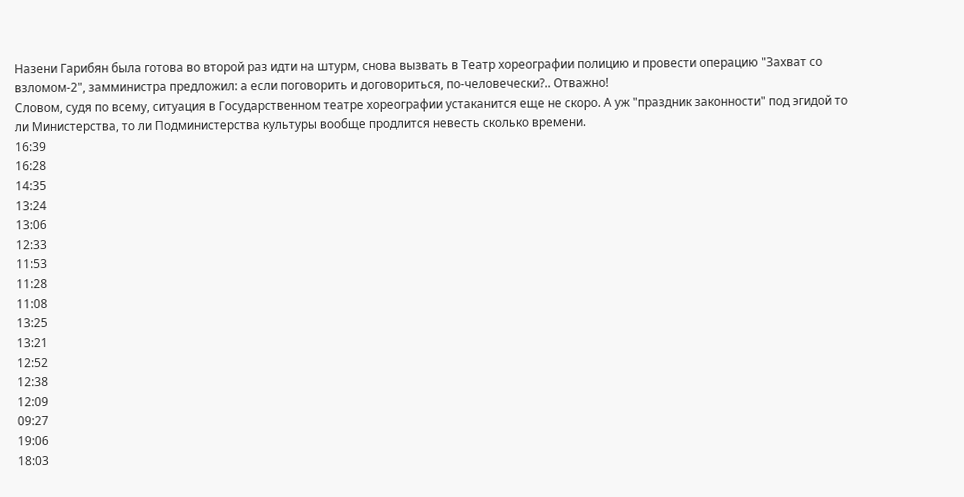Назени Гарибян была готова во второй раз идти на штурм, снова вызвать в Театр хореографии полицию и провести операцию "Захват со взломом-2", замминистра предложил: а если поговорить и договориться, по-человечески?.. Отважно!
Словом, судя по всему, ситуация в Государственном театре хореографии устаканится еще не скоро. А уж "праздник законности" под эгидой то ли Министерства, то ли Подминистерства культуры вообще продлится невесть сколько времени.
16:39
16:28
14:35
13:24
13:06
12:33
11:53
11:28
11:08
13:25
13:21
12:52
12:38
12:09
09:27
19:06
18:03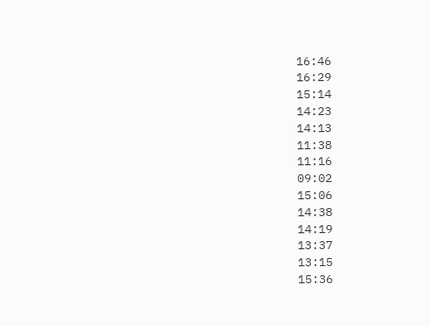16:46
16:29
15:14
14:23
14:13
11:38
11:16
09:02
15:06
14:38
14:19
13:37
13:15
15:36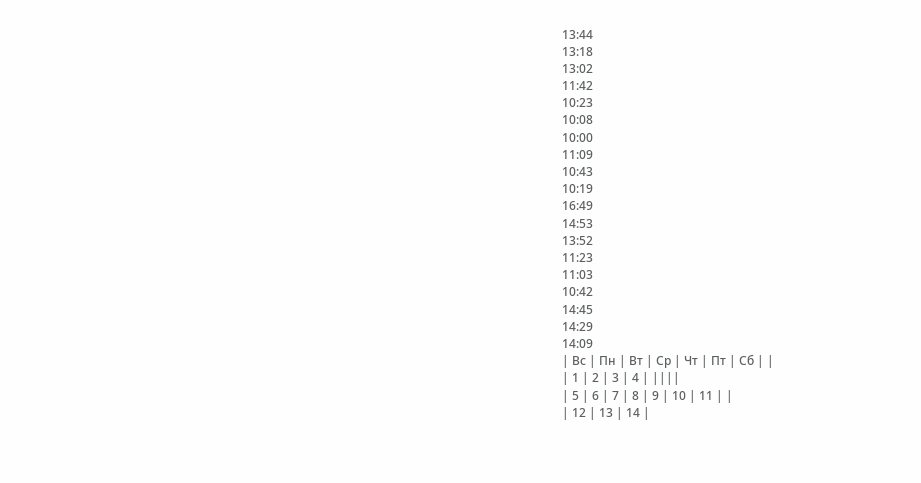13:44
13:18
13:02
11:42
10:23
10:08
10:00
11:09
10:43
10:19
16:49
14:53
13:52
11:23
11:03
10:42
14:45
14:29
14:09
| Вс | Пн | Вт | Ср | Чт | Пт | Сб | |
| 1 | 2 | 3 | 4 | ||||
| 5 | 6 | 7 | 8 | 9 | 10 | 11 | |
| 12 | 13 | 14 |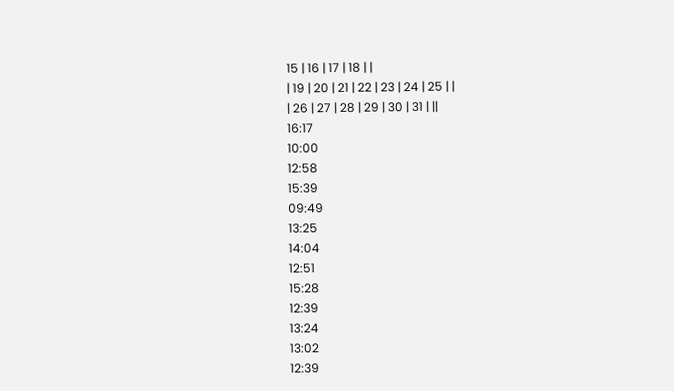15 | 16 | 17 | 18 | |
| 19 | 20 | 21 | 22 | 23 | 24 | 25 | |
| 26 | 27 | 28 | 29 | 30 | 31 | ||
16:17
10:00
12:58
15:39
09:49
13:25
14:04
12:51
15:28
12:39
13:24
13:02
12:39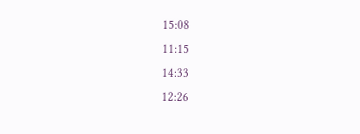15:08
11:15
14:33
12:26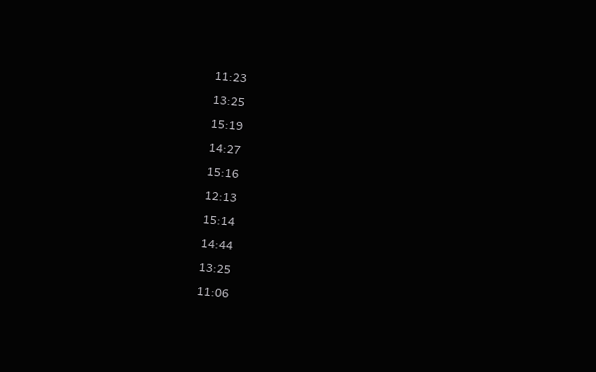11:23
13:25
15:19
14:27
15:16
12:13
15:14
14:44
13:25
11:06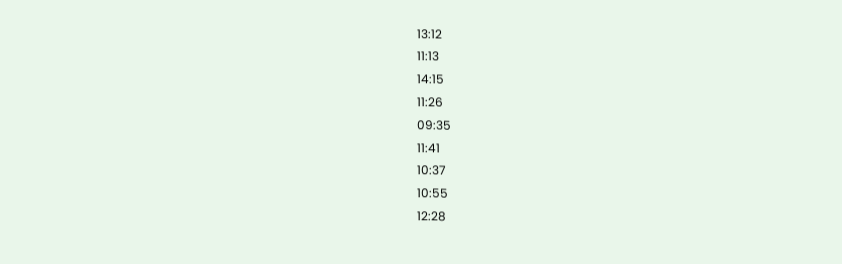13:12
11:13
14:15
11:26
09:35
11:41
10:37
10:55
12:28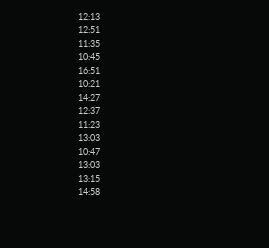12:13
12:51
11:35
10:45
16:51
10:21
14:27
12:37
11:23
13:03
10:47
13:03
13:15
14:58